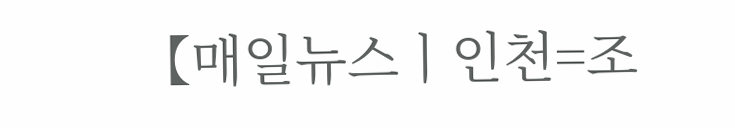【매일뉴스ㅣ인천=조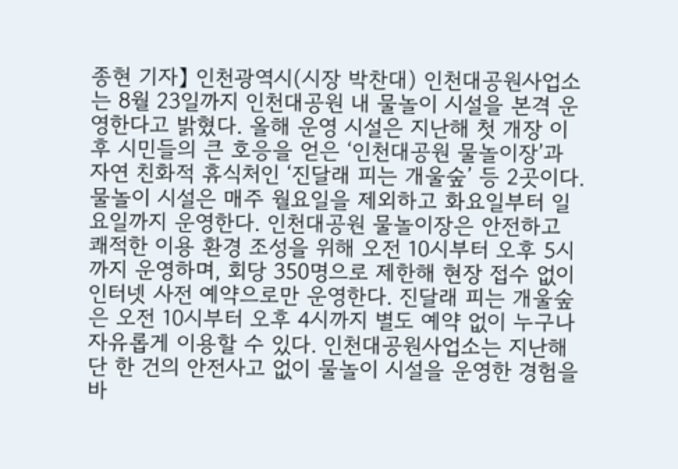종현 기자】 인천광역시(시장 박찬대) 인천대공원사업소는 8월 23일까지 인천대공원 내 물놀이 시설을 본격 운영한다고 밝혔다. 올해 운영 시설은 지난해 첫 개장 이후 시민들의 큰 호응을 얻은 ‘인천대공원 물놀이장’과 자연 친화적 휴식처인 ‘진달래 피는 개울숲’ 등 2곳이다. 물놀이 시설은 매주 월요일을 제외하고 화요일부터 일요일까지 운영한다. 인천대공원 물놀이장은 안전하고 쾌적한 이용 환경 조성을 위해 오전 10시부터 오후 5시까지 운영하며, 회당 350명으로 제한해 현장 접수 없이 인터넷 사전 예약으로만 운영한다. 진달래 피는 개울숲은 오전 10시부터 오후 4시까지 별도 예약 없이 누구나 자유롭게 이용할 수 있다. 인천대공원사업소는 지난해 단 한 건의 안전사고 없이 물놀이 시설을 운영한 경험을 바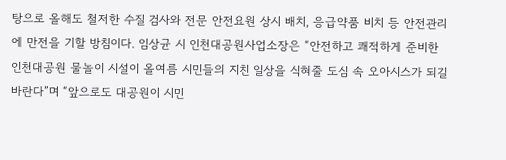탕으로 올해도 철저한 수질 검사와 전문 안전요원 상시 배치, 응급약품 비치 등 안전관리에 만전을 기할 방침이다. 임상균 시 인천대공원사업소장은 “안전하고 쾌적하게 준비한 인천대공원 물놀이 시설이 올여름 시민들의 지친 일상을 식혀줄 도심 속 오아시스가 되길 바란다”며 “앞으로도 대공원이 시민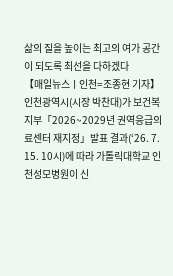삶의 질을 높이는 최고의 여가 공간이 되도록 최선을 다하겠다
【매일뉴스ㅣ인천=조종현 기자】 인천광역시(시장 박찬대)가 보건복지부「2026~2029년 권역응급의료센터 재지정」발표 결과(‘26. 7. 15. 10시)에 따라 가톨릭대학교 인천성모병원이 신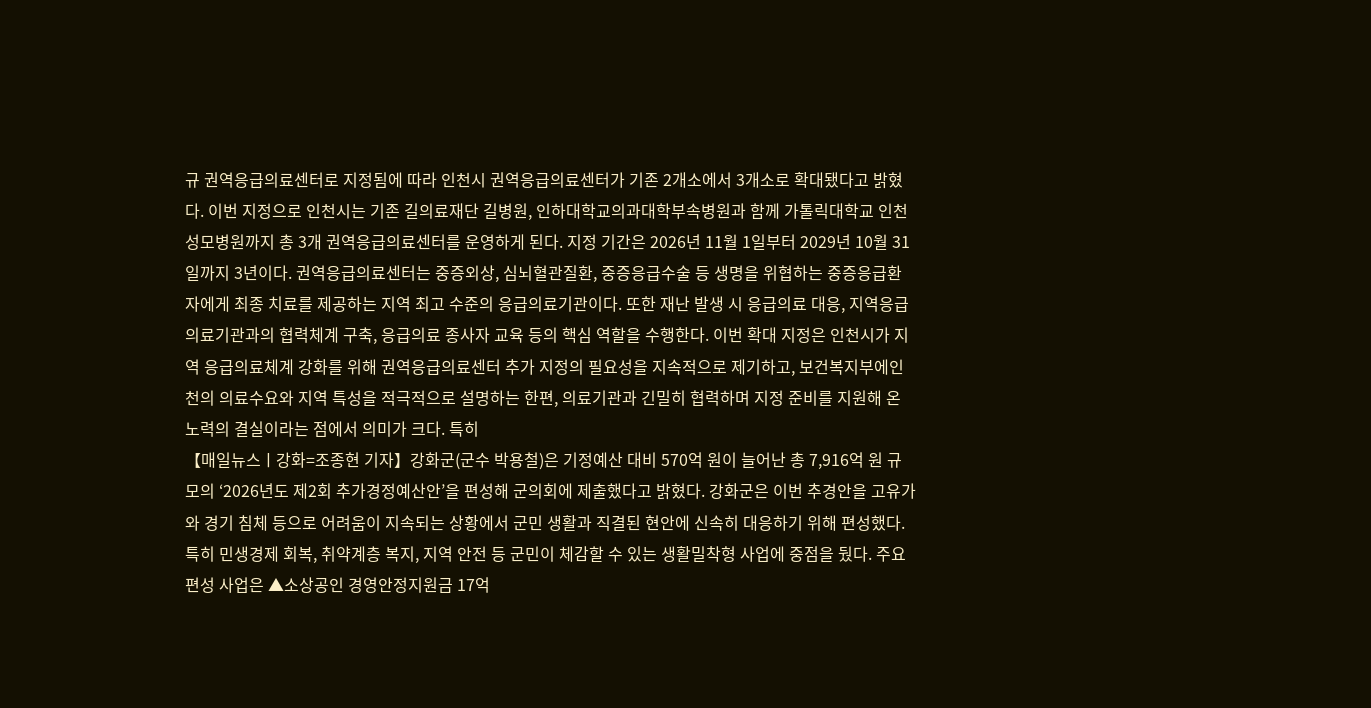규 권역응급의료센터로 지정됨에 따라 인천시 권역응급의료센터가 기존 2개소에서 3개소로 확대됐다고 밝혔다. 이번 지정으로 인천시는 기존 길의료재단 길병원, 인하대학교의과대학부속병원과 함께 가톨릭대학교 인천성모병원까지 총 3개 권역응급의료센터를 운영하게 된다. 지정 기간은 2026년 11월 1일부터 2029년 10월 31일까지 3년이다. 권역응급의료센터는 중증외상, 심뇌혈관질환, 중증응급수술 등 생명을 위협하는 중증응급환자에게 최종 치료를 제공하는 지역 최고 수준의 응급의료기관이다. 또한 재난 발생 시 응급의료 대응, 지역응급의료기관과의 협력체계 구축, 응급의료 종사자 교육 등의 핵심 역할을 수행한다. 이번 확대 지정은 인천시가 지역 응급의료체계 강화를 위해 권역응급의료센터 추가 지정의 필요성을 지속적으로 제기하고, 보건복지부에인천의 의료수요와 지역 특성을 적극적으로 설명하는 한편, 의료기관과 긴밀히 협력하며 지정 준비를 지원해 온 노력의 결실이라는 점에서 의미가 크다. 특히
【매일뉴스ㅣ강화=조종현 기자】강화군(군수 박용철)은 기정예산 대비 570억 원이 늘어난 총 7,916억 원 규모의 ‘2026년도 제2회 추가경정예산안’을 편성해 군의회에 제출했다고 밝혔다. 강화군은 이번 추경안을 고유가와 경기 침체 등으로 어려움이 지속되는 상황에서 군민 생활과 직결된 현안에 신속히 대응하기 위해 편성했다. 특히 민생경제 회복, 취약계층 복지, 지역 안전 등 군민이 체감할 수 있는 생활밀착형 사업에 중점을 뒀다. 주요 편성 사업은 ▲소상공인 경영안정지원금 17억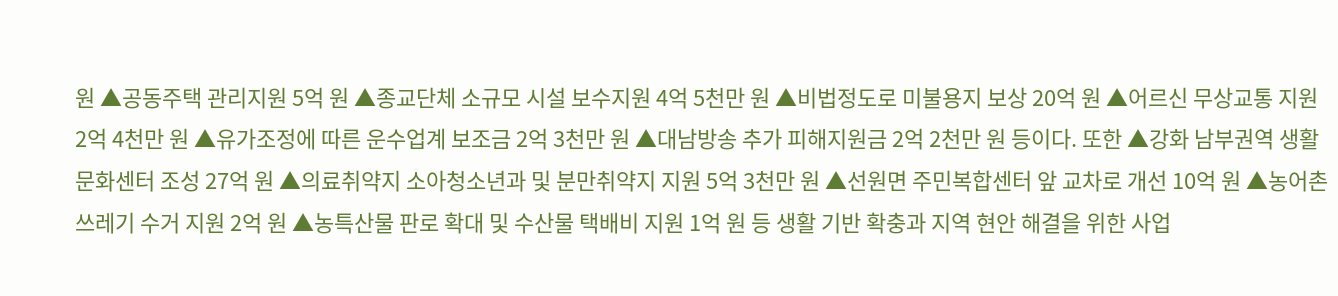원 ▲공동주택 관리지원 5억 원 ▲종교단체 소규모 시설 보수지원 4억 5천만 원 ▲비법정도로 미불용지 보상 20억 원 ▲어르신 무상교통 지원 2억 4천만 원 ▲유가조정에 따른 운수업계 보조금 2억 3천만 원 ▲대남방송 추가 피해지원금 2억 2천만 원 등이다. 또한 ▲강화 남부권역 생활문화센터 조성 27억 원 ▲의료취약지 소아청소년과 및 분만취약지 지원 5억 3천만 원 ▲선원면 주민복합센터 앞 교차로 개선 10억 원 ▲농어촌쓰레기 수거 지원 2억 원 ▲농특산물 판로 확대 및 수산물 택배비 지원 1억 원 등 생활 기반 확충과 지역 현안 해결을 위한 사업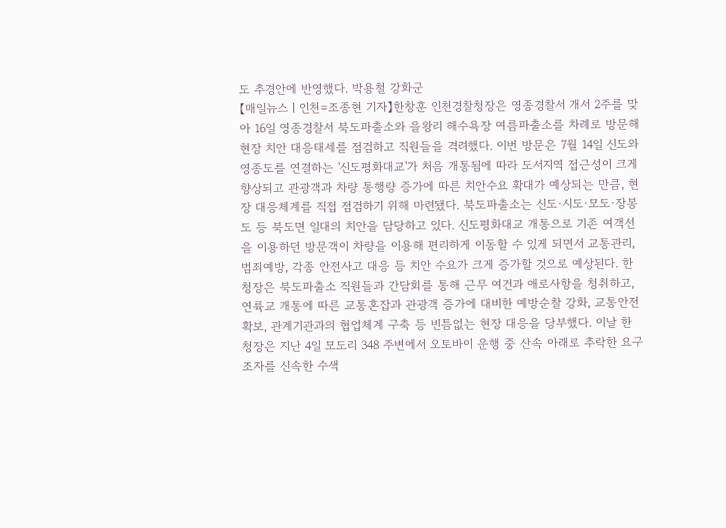도 추경안에 반영했다. 박용철 강화군
【매일뉴스ㅣ인천=조종현 기자】한창훈 인천경찰청장은 영종경찰서 개서 2주를 맞아 16일 영종경찰서 북도파출소와 을왕리 해수욕장 여름파출소를 차례로 방문해 현장 치안 대응태세를 점검하고 직원들을 격려했다. 이번 방문은 7월 14일 신도와 영종도를 연결하는 '신도평화대교'가 처음 개통됨에 따라 도서지역 접근성이 크게 향상되고 관광객과 차량 통행량 증가에 따른 치안수요 확대가 예상되는 만큼, 현장 대응체계를 직접 점검하기 위해 마련됐다. 북도파출소는 신도·시도·모도·장봉도 등 북도면 일대의 치안을 담당하고 있다. 신도평화대교 개통으로 기존 여객선을 이용하던 방문객이 차량을 이용해 편리하게 이동할 수 있게 되면서 교통관리, 범죄예방, 각종 안전사고 대응 등 치안 수요가 크게 증가할 것으로 예상된다. 한 청장은 북도파출소 직원들과 간담회를 통해 근무 여건과 애로사항을 청취하고, 연륙교 개통에 따른 교통혼잡과 관광객 증가에 대비한 예방순찰 강화, 교통안전 확보, 관계기관과의 협업체계 구축 등 빈틈없는 현장 대응을 당부했다. 이날 한 청장은 지난 4일 모도리 348 주변에서 오토바이 운행 중 산속 아래로 추락한 요구조자를 신속한 수색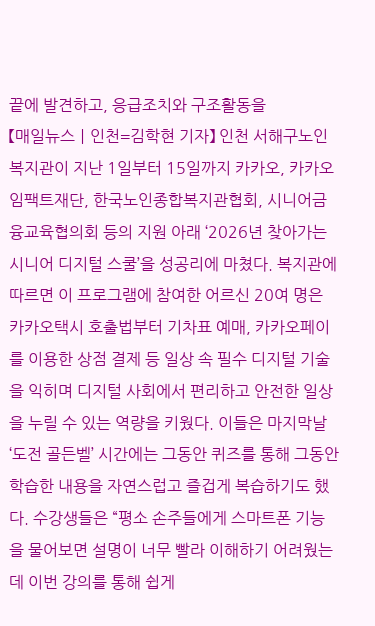끝에 발견하고, 응급조치와 구조활동을
【매일뉴스ㅣ인천=김학현 기자】 인천 서해구노인복지관이 지난 1일부터 15일까지 카카오, 카카오임팩트재단, 한국노인종합복지관협회, 시니어금융교육협의회 등의 지원 아래 ‘2026년 찾아가는 시니어 디지털 스쿨’을 성공리에 마쳤다. 복지관에 따르면 이 프로그램에 참여한 어르신 20여 명은 카카오택시 호출법부터 기차표 예매, 카카오페이를 이용한 상점 결제 등 일상 속 필수 디지털 기술을 익히며 디지털 사회에서 편리하고 안전한 일상을 누릴 수 있는 역량을 키웠다. 이들은 마지막날 ‘도전 골든벨’ 시간에는 그동안 퀴즈를 통해 그동안 학습한 내용을 자연스럽고 즐겁게 복습하기도 했다. 수강생들은 “평소 손주들에게 스마트폰 기능을 물어보면 설명이 너무 빨라 이해하기 어려웠는데 이번 강의를 통해 쉽게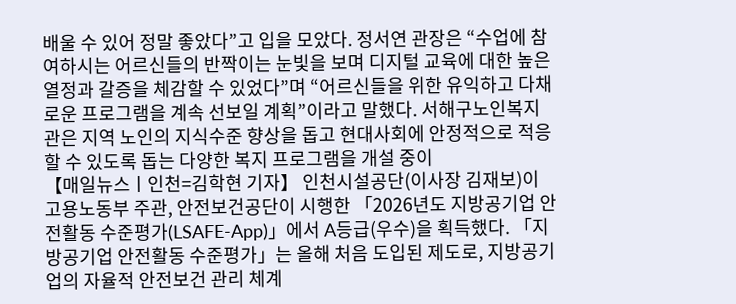배울 수 있어 정말 좋았다”고 입을 모았다. 정서연 관장은 “수업에 참여하시는 어르신들의 반짝이는 눈빛을 보며 디지털 교육에 대한 높은 열정과 갈증을 체감할 수 있었다”며 “어르신들을 위한 유익하고 다채로운 프로그램을 계속 선보일 계획”이라고 말했다. 서해구노인복지관은 지역 노인의 지식수준 향상을 돕고 현대사회에 안정적으로 적응할 수 있도록 돕는 다양한 복지 프로그램을 개설 중이
【매일뉴스ㅣ인천=김학현 기자】 인천시설공단(이사장 김재보)이 고용노동부 주관, 안전보건공단이 시행한 「2026년도 지방공기업 안전활동 수준평가(LSAFE-App)」에서 A등급(우수)을 획득했다. 「지방공기업 안전활동 수준평가」는 올해 처음 도입된 제도로, 지방공기업의 자율적 안전보건 관리 체계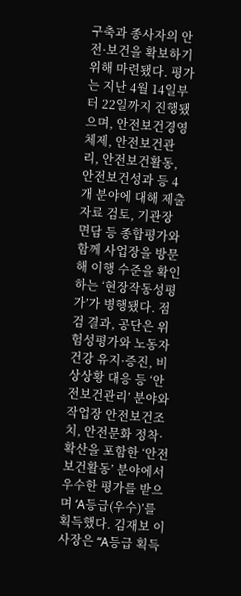구축과 종사자의 안전·보건을 확보하기 위해 마련됐다. 평가는 지난 4월 14일부터 22일까지 진행됐으며, 안전보건경영체제, 안전보건관리, 안전보건활동, 안전보건성과 등 4개 분야에 대해 제출자료 검토, 기관장 면담 등 종합평가와 함께 사업장을 방문해 이행 수준을 확인하는 ‘현장작동성평가’가 병행됐다. 점검 결과, 공단은 위험성평가와 노동자 건강 유지·증진, 비상상황 대응 등 ‘안전보건관리’ 분야와 작업장 안전보건조치, 안전문화 정착·확산을 포함한 ‘안전보건활동’ 분야에서 우수한 평가를 받으며 ‘A등급(우수)’를 획득했다. 김재보 이사장은 “A등급 획득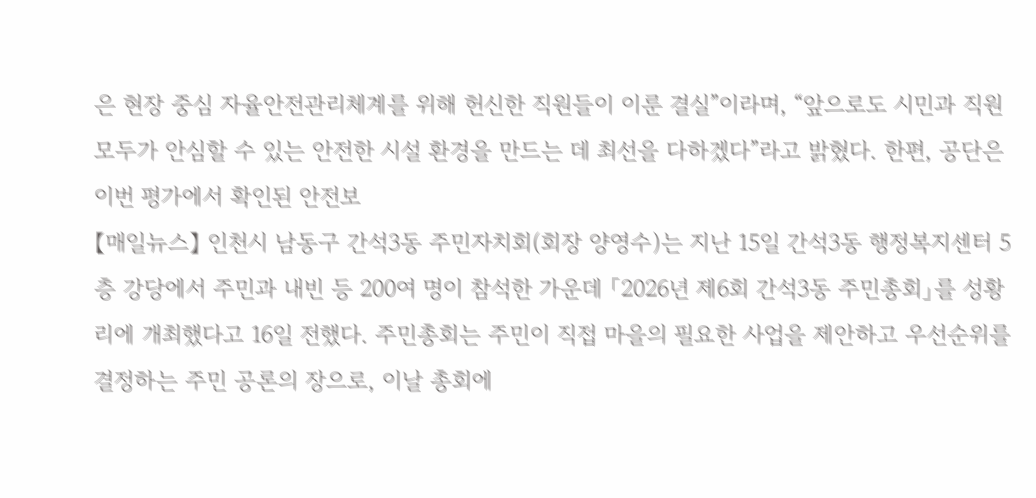은 현장 중심 자율안전관리체계를 위해 헌신한 직원들이 이룬 결실”이라며, “앞으로도 시민과 직원 모두가 안심할 수 있는 안전한 시설 환경을 만드는 데 최선을 다하겠다”라고 밝혔다. 한편, 공단은 이번 평가에서 확인된 안전보
【매일뉴스】 인천시 남동구 간석3동 주민자치회(회장 양영수)는 지난 15일 간석3동 행정복지센터 5층 강당에서 주민과 내빈 등 200여 명이 참석한 가운데 「2026년 제6회 간석3동 주민총회」를 성황리에 개최했다고 16일 전했다. 주민총회는 주민이 직접 마을의 필요한 사업을 제안하고 우선순위를 결정하는 주민 공론의 장으로, 이날 총회에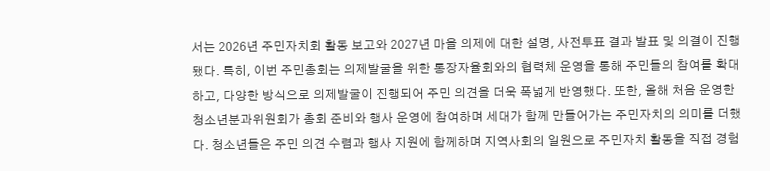서는 2026년 주민자치회 활동 보고와 2027년 마을 의제에 대한 설명, 사전투표 결과 발표 및 의결이 진행됐다. 특히, 이번 주민총회는 의제발굴을 위한 통장자율회와의 협력체 운영을 통해 주민들의 참여를 확대하고, 다양한 방식으로 의제발굴이 진행되어 주민 의견을 더욱 폭넓게 반영했다. 또한, 올해 처음 운영한 청소년분과위원회가 총회 준비와 행사 운영에 참여하며 세대가 함께 만들어가는 주민자치의 의미를 더했다. 청소년들은 주민 의견 수렴과 행사 지원에 함께하며 지역사회의 일원으로 주민자치 활동을 직접 경험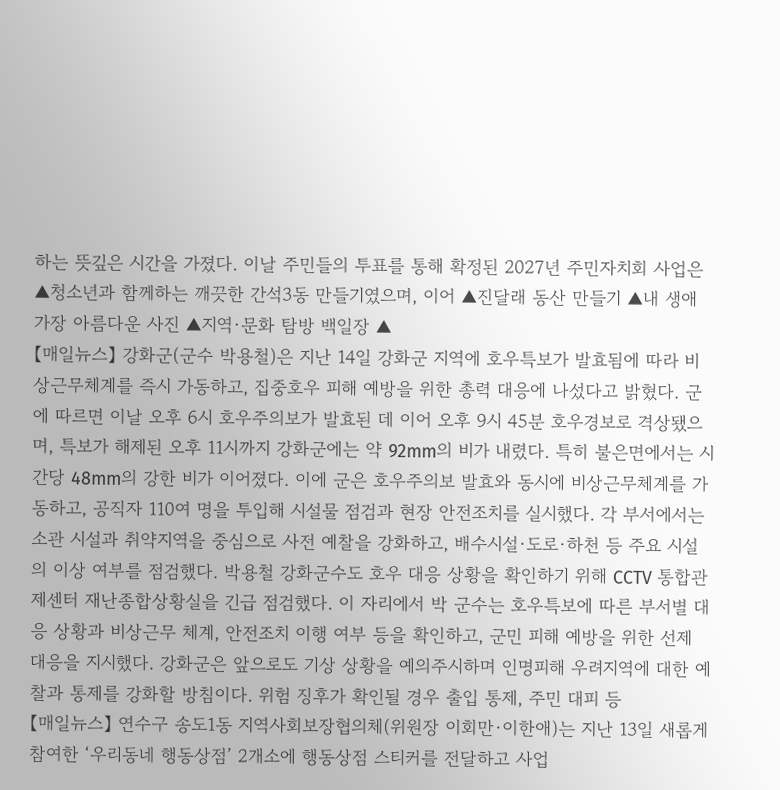하는 뜻깊은 시간을 가졌다. 이날 주민들의 투표를 통해 확정된 2027년 주민자치회 사업은 ▲청소년과 함께하는 깨끗한 간석3동 만들기였으며, 이어 ▲진달래 동산 만들기 ▲내 생애 가장 아름다운 사진 ▲지역·문화 탐방 백일장 ▲
【매일뉴스】 강화군(군수 박용철)은 지난 14일 강화군 지역에 호우특보가 발효됨에 따라 비상근무체계를 즉시 가동하고, 집중호우 피해 예방을 위한 총력 대응에 나섰다고 밝혔다. 군에 따르면 이날 오후 6시 호우주의보가 발효된 데 이어 오후 9시 45분 호우경보로 격상됐으며, 특보가 해제된 오후 11시까지 강화군에는 약 92mm의 비가 내렸다. 특히 불은면에서는 시간당 48mm의 강한 비가 이어졌다. 이에 군은 호우주의보 발효와 동시에 비상근무체계를 가동하고, 공직자 110여 명을 투입해 시설물 점검과 현장 안전조치를 실시했다. 각 부서에서는 소관 시설과 취약지역을 중심으로 사전 예찰을 강화하고, 배수시설·도로·하천 등 주요 시설의 이상 여부를 점검했다. 박용철 강화군수도 호우 대응 상황을 확인하기 위해 CCTV 통합관제센터 재난종합상황실을 긴급 점검했다. 이 자리에서 박 군수는 호우특보에 따른 부서별 대응 상황과 비상근무 체계, 안전조치 이행 여부 등을 확인하고, 군민 피해 예방을 위한 선제 대응을 지시했다. 강화군은 앞으로도 기상 상황을 예의주시하며 인명피해 우려지역에 대한 예찰과 통제를 강화할 방침이다. 위험 징후가 확인될 경우 출입 통제, 주민 대피 등
【매일뉴스】 연수구 송도1동 지역사회보장협의체(위원장 이회만·이한애)는 지난 13일 새롭게 참여한 ‘우리동네 행동상점’ 2개소에 행동상점 스티커를 전달하고 사업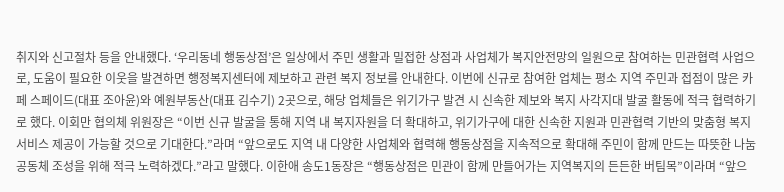취지와 신고절차 등을 안내했다. ‘우리동네 행동상점’은 일상에서 주민 생활과 밀접한 상점과 사업체가 복지안전망의 일원으로 참여하는 민관협력 사업으로, 도움이 필요한 이웃을 발견하면 행정복지센터에 제보하고 관련 복지 정보를 안내한다. 이번에 신규로 참여한 업체는 평소 지역 주민과 접점이 많은 카페 스페이드(대표 조아윤)와 예원부동산(대표 김수기) 2곳으로, 해당 업체들은 위기가구 발견 시 신속한 제보와 복지 사각지대 발굴 활동에 적극 협력하기로 했다. 이회만 협의체 위원장은 “이번 신규 발굴을 통해 지역 내 복지자원을 더 확대하고, 위기가구에 대한 신속한 지원과 민관협력 기반의 맞춤형 복지서비스 제공이 가능할 것으로 기대한다.”라며 “앞으로도 지역 내 다양한 사업체와 협력해 행동상점을 지속적으로 확대해 주민이 함께 만드는 따뜻한 나눔 공동체 조성을 위해 적극 노력하겠다.”라고 말했다. 이한애 송도1동장은 “행동상점은 민관이 함께 만들어가는 지역복지의 든든한 버팀목”이라며 “앞으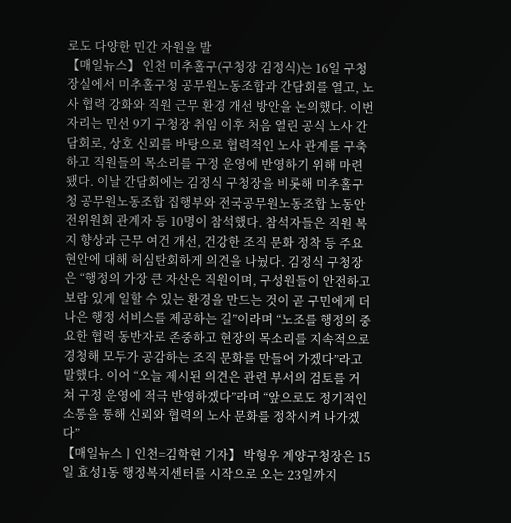로도 다양한 민간 자원을 발
【매일뉴스】 인천 미추홀구(구청장 김정식)는 16일 구청장실에서 미추홀구청 공무원노동조합과 간담회를 열고, 노사 협력 강화와 직원 근무 환경 개선 방안을 논의했다. 이번 자리는 민선 9기 구청장 취임 이후 처음 열린 공식 노사 간담회로, 상호 신뢰를 바탕으로 협력적인 노사 관계를 구축하고 직원들의 목소리를 구정 운영에 반영하기 위해 마련됐다. 이날 간담회에는 김정식 구청장을 비롯해 미추홀구청 공무원노동조합 집행부와 전국공무원노동조합 노동안전위원회 관계자 등 10명이 참석했다. 참석자들은 직원 복지 향상과 근무 여건 개선, 건강한 조직 문화 정착 등 주요 현안에 대해 허심탄회하게 의견을 나눴다. 김정식 구청장은 “행정의 가장 큰 자산은 직원이며, 구성원들이 안전하고 보람 있게 일할 수 있는 환경을 만드는 것이 곧 구민에게 더 나은 행정 서비스를 제공하는 길”이라며 “노조를 행정의 중요한 협력 동반자로 존중하고 현장의 목소리를 지속적으로 경청해 모두가 공감하는 조직 문화를 만들어 가겠다”라고 말했다. 이어 “오늘 제시된 의견은 관련 부서의 검토를 거쳐 구정 운영에 적극 반영하겠다”라며 “앞으로도 정기적인 소통을 통해 신뢰와 협력의 노사 문화를 정착시켜 나가겠다”
【매일뉴스ㅣ인천=김학현 기자】 박형우 계양구청장은 15일 효성1동 행정복지센터를 시작으로 오는 23일까지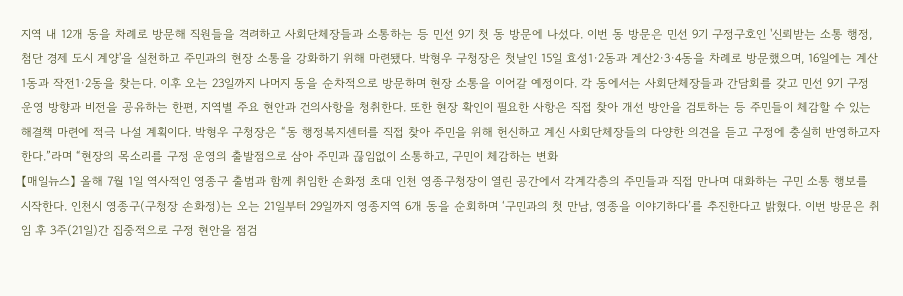지역 내 12개 동을 차례로 방문해 직원들을 격려하고 사회단체장들과 소통하는 등 민선 9기 첫 동 방문에 나섰다. 이번 동 방문은 민선 9기 구정구호인 '신뢰받는 소통 행정, 첨단 경제 도시 계양'을 실천하고 주민과의 현장 소통을 강화하기 위해 마련됐다. 박형우 구청장은 첫날인 15일 효성1·2동과 계산2·3·4동을 차례로 방문했으며, 16일에는 계산1동과 작전1·2동을 찾는다. 이후 오는 23일까지 나머지 동을 순차적으로 방문하며 현장 소통을 이어갈 예정이다. 각 동에서는 사회단체장들과 간담회를 갖고 민선 9기 구정 운영 방향과 비전을 공유하는 한편, 지역별 주요 현안과 건의사항을 청취한다. 또한 현장 확인이 필요한 사항은 직접 찾아 개선 방안을 검토하는 등 주민들이 체감할 수 있는 해결책 마련에 적극 나설 계획이다. 박형우 구청장은 “동 행정복지센터를 직접 찾아 주민을 위해 헌신하고 계신 사회단체장들의 다양한 의견을 듣고 구정에 충실히 반영하고자 한다.”라며 “현장의 목소리를 구정 운영의 출발점으로 삼아 주민과 끊임없이 소통하고, 구민이 체감하는 변화
【매일뉴스】 올해 7월 1일 역사적인 영종구 출범과 함께 취임한 손화정 초대 인천 영종구청장이 열린 공간에서 각계각층의 주민들과 직접 만나며 대화하는 구민 소통 행보를 시작한다. 인천시 영종구(구청장 손화정)는 오는 21일부터 29일까지 영종지역 6개 동을 순회하며 ‘구민과의 첫 만남, 영종을 이야기하다’를 추진한다고 밝혔다. 이번 방문은 취임 후 3주(21일)간 집중적으로 구정 현안을 점검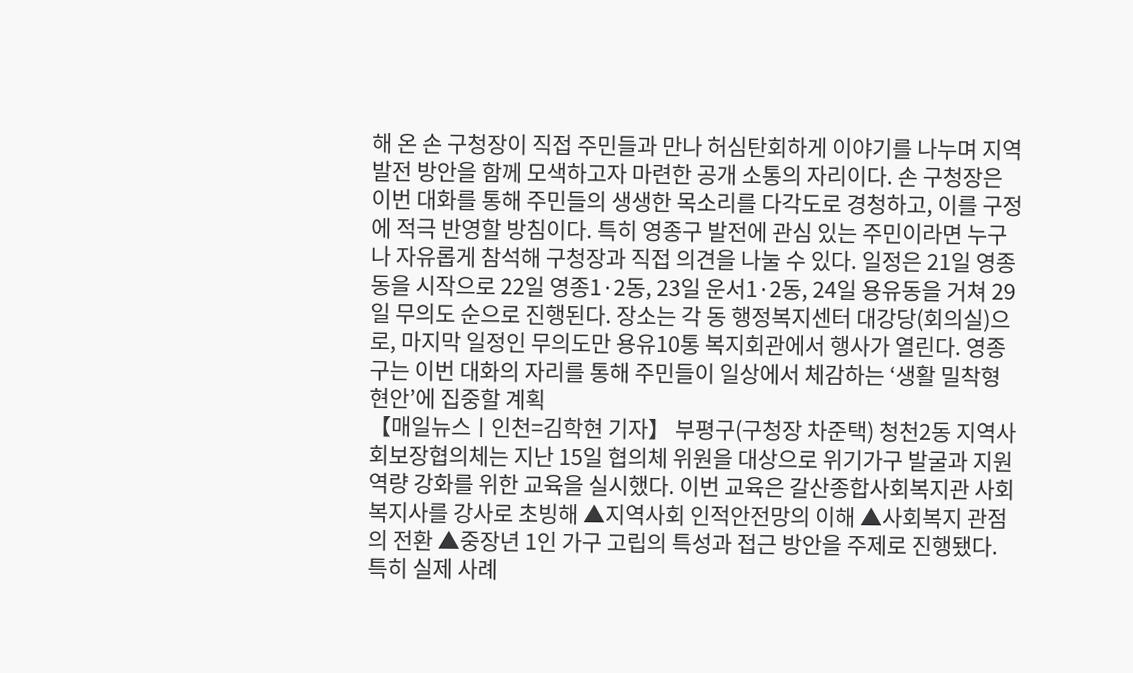해 온 손 구청장이 직접 주민들과 만나 허심탄회하게 이야기를 나누며 지역 발전 방안을 함께 모색하고자 마련한 공개 소통의 자리이다. 손 구청장은 이번 대화를 통해 주민들의 생생한 목소리를 다각도로 경청하고, 이를 구정에 적극 반영할 방침이다. 특히 영종구 발전에 관심 있는 주민이라면 누구나 자유롭게 참석해 구청장과 직접 의견을 나눌 수 있다. 일정은 21일 영종동을 시작으로 22일 영종1·2동, 23일 운서1·2동, 24일 용유동을 거쳐 29일 무의도 순으로 진행된다. 장소는 각 동 행정복지센터 대강당(회의실)으로, 마지막 일정인 무의도만 용유10통 복지회관에서 행사가 열린다. 영종구는 이번 대화의 자리를 통해 주민들이 일상에서 체감하는 ‘생활 밀착형 현안’에 집중할 계획
【매일뉴스ㅣ인천=김학현 기자】 부평구(구청장 차준택) 청천2동 지역사회보장협의체는 지난 15일 협의체 위원을 대상으로 위기가구 발굴과 지원 역량 강화를 위한 교육을 실시했다. 이번 교육은 갈산종합사회복지관 사회복지사를 강사로 초빙해 ▲지역사회 인적안전망의 이해 ▲사회복지 관점의 전환 ▲중장년 1인 가구 고립의 특성과 접근 방안을 주제로 진행됐다. 특히 실제 사례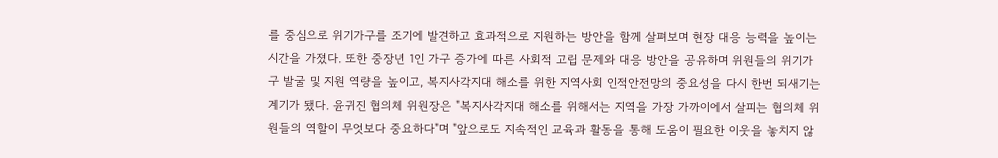를 중심으로 위기가구를 조기에 발견하고 효과적으로 지원하는 방안을 함께 살펴보며 현장 대응 능력을 높이는 시간을 가졌다. 또한 중장년 1인 가구 증가에 따른 사회적 고립 문제와 대응 방안을 공유하며 위원들의 위기가구 발굴 및 지원 역량을 높이고, 복지사각지대 해소를 위한 지역사회 인적안전망의 중요성을 다시 한번 되새기는 계기가 됐다. 윤귀진 협의체 위원장은 "복지사각지대 해소를 위해서는 지역을 가장 가까이에서 살피는 협의체 위원들의 역할이 무엇보다 중요하다"며 "앞으로도 지속적인 교육과 활동을 통해 도움이 필요한 이웃을 놓치지 않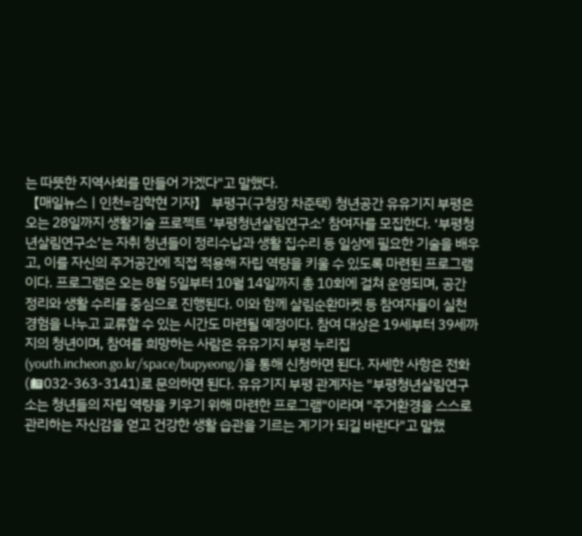는 따뜻한 지역사회를 만들어 가겠다"고 말했다.
【매일뉴스ㅣ인천=김학현 기자】 부평구(구청장 차준택) 청년공간 유유기지 부평은 오는 28일까지 생활기술 프로젝트 ‘부평청년살림연구소’ 참여자를 모집한다. ‘부평청년살림연구소’는 자취 청년들이 정리수납과 생활 집수리 등 일상에 필요한 기술을 배우고, 이를 자신의 주거공간에 직접 적용해 자립 역량을 키울 수 있도록 마련된 프로그램이다. 프로그램은 오는 8월 5일부터 10월 14일까지 총 10회에 걸쳐 운영되며, 공간 정리와 생활 수리를 중심으로 진행된다. 이와 함께 살림순환마켓 등 참여자들이 실천 경험을 나누고 교류할 수 있는 시간도 마련될 예정이다. 참여 대상은 19세부터 39세까지의 청년이며, 참여를 희망하는 사람은 유유기지 부평 누리집(youth.incheon.go.kr/space/bupyeong/)을 통해 신청하면 된다. 자세한 사항은 전화(☎032-363-3141)로 문의하면 된다. 유유기지 부평 관계자는 "부평청년살림연구소는 청년들의 자립 역량을 키우기 위해 마련한 프로그램"이라며 "주거환경을 스스로 관리하는 자신감을 얻고 건강한 생활 습관을 기르는 계기가 되길 바란다"고 말했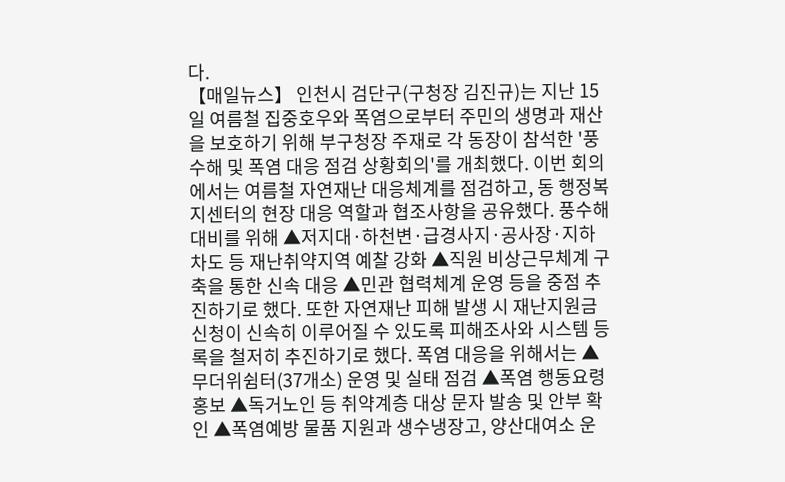다.
【매일뉴스】 인천시 검단구(구청장 김진규)는 지난 15일 여름철 집중호우와 폭염으로부터 주민의 생명과 재산을 보호하기 위해 부구청장 주재로 각 동장이 참석한 '풍수해 및 폭염 대응 점검 상황회의'를 개최했다. 이번 회의에서는 여름철 자연재난 대응체계를 점검하고, 동 행정복지센터의 현장 대응 역할과 협조사항을 공유했다. 풍수해 대비를 위해 ▲저지대·하천변·급경사지·공사장·지하차도 등 재난취약지역 예찰 강화 ▲직원 비상근무체계 구축을 통한 신속 대응 ▲민관 협력체계 운영 등을 중점 추진하기로 했다. 또한 자연재난 피해 발생 시 재난지원금 신청이 신속히 이루어질 수 있도록 피해조사와 시스템 등록을 철저히 추진하기로 했다. 폭염 대응을 위해서는 ▲무더위쉼터(37개소) 운영 및 실태 점검 ▲폭염 행동요령 홍보 ▲독거노인 등 취약계층 대상 문자 발송 및 안부 확인 ▲폭염예방 물품 지원과 생수냉장고, 양산대여소 운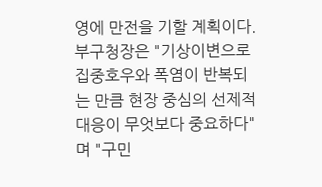영에 만전을 기할 계획이다. 부구청장은 "기상이변으로 집중호우와 폭염이 반복되는 만큼 현장 중심의 선제적 대응이 무엇보다 중요하다"며 "구민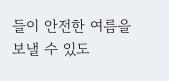들이 안전한 여름을 보낼 수 있도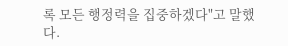록 모든 행정력을 집중하겠다"고 말했다.